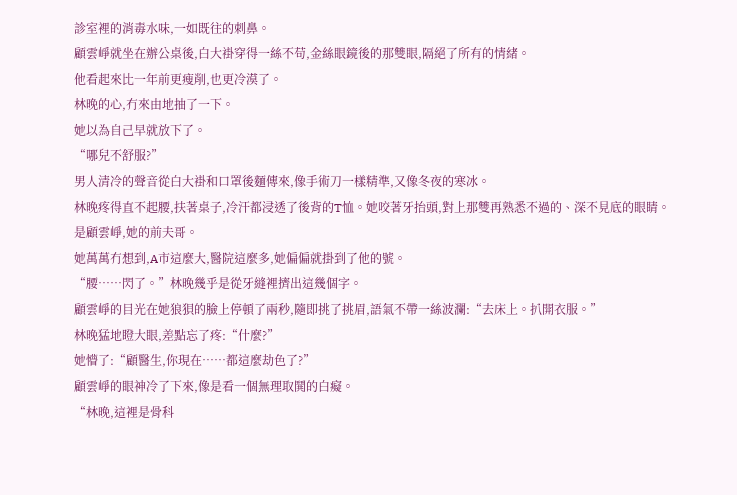診室裡的消毒水味,一如既往的刺鼻。
顧雲崢就坐在辦公桌後,白大褂穿得一絲不苟,金絲眼鏡後的那雙眼,隔絕了所有的情緒。
他看起來比一年前更瘦削,也更冷漠了。
林晚的心,冇來由地抽了一下。
她以為自己早就放下了。
“哪兒不舒服?”
男人清冷的聲音從白大褂和口罩後麵傳來,像手術刀一樣精準,又像冬夜的寒冰。
林晚疼得直不起腰,扶著桌子,冷汗都浸透了後背的T恤。她咬著牙抬頭,對上那雙再熟悉不過的、深不見底的眼睛。
是顧雲崢,她的前夫哥。
她萬萬冇想到,A市這麼大,醫院這麼多,她偏偏就掛到了他的號。
“腰……閃了。”林晚幾乎是從牙縫裡擠出這幾個字。
顧雲崢的目光在她狼狽的臉上停頓了兩秒,隨即挑了挑眉,語氣不帶一絲波瀾:“去床上。扒開衣服。”
林晚猛地瞪大眼,差點忘了疼:“什麼?”
她懵了:“顧醫生,你現在……都這麼劫色了?”
顧雲崢的眼神冷了下來,像是看一個無理取鬨的白癡。
“林晚,這裡是骨科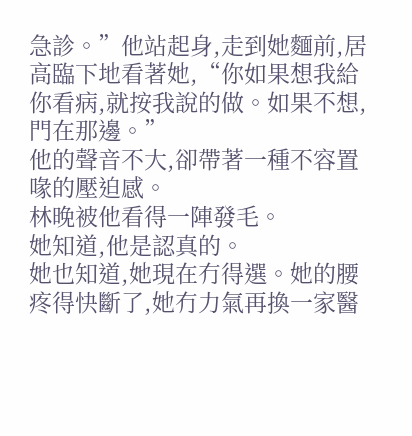急診。”他站起身,走到她麵前,居高臨下地看著她,“你如果想我給你看病,就按我說的做。如果不想,門在那邊。”
他的聲音不大,卻帶著一種不容置喙的壓迫感。
林晚被他看得一陣發毛。
她知道,他是認真的。
她也知道,她現在冇得選。她的腰疼得快斷了,她冇力氣再換一家醫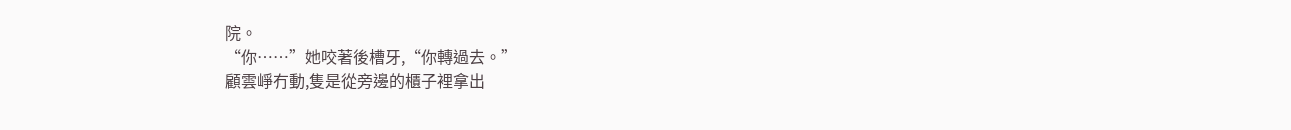院。
“你……”她咬著後槽牙,“你轉過去。”
顧雲崢冇動,隻是從旁邊的櫃子裡拿出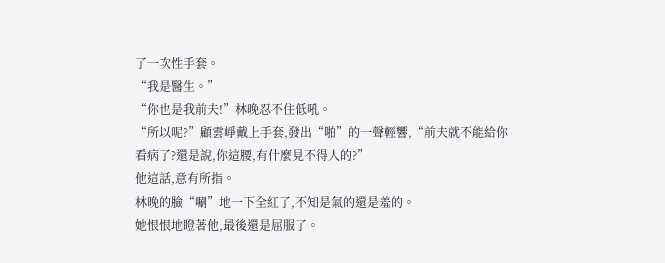了一次性手套。
“我是醫生。”
“你也是我前夫!”林晚忍不住低吼。
“所以呢?”顧雲崢戴上手套,發出“啪”的一聲輕響,“前夫就不能給你看病了?還是說,你這腰,有什麼見不得人的?”
他這話,意有所指。
林晚的臉“唰”地一下全紅了,不知是氣的還是羞的。
她恨恨地瞪著他,最後還是屈服了。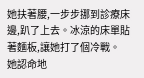她扶著腰,一步步挪到診療床邊,趴了上去。冰涼的床單貼著麵板,讓她打了個冷戰。
她認命地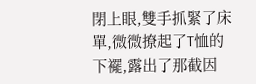閉上眼,雙手抓緊了床單,微微撩起了T恤的下襬,露出了那截因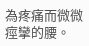為疼痛而微微痙攣的腰。